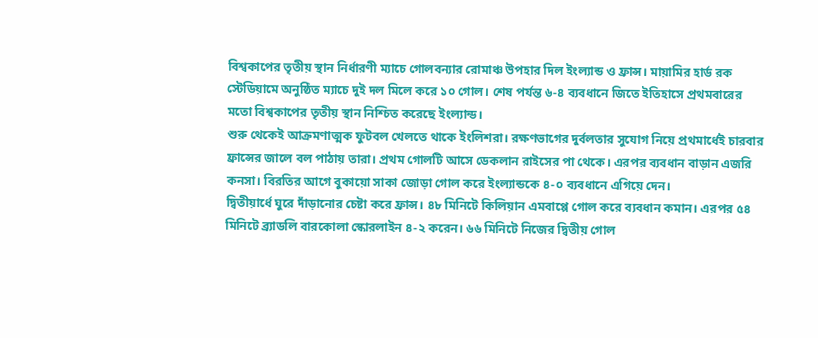বিশ্বকাপের তৃতীয় স্থান নির্ধারণী ম্যাচে গোলবন্যার রোমাঞ্চ উপহার দিল ইংল্যান্ড ও ফ্রান্স। মায়ামির হার্ড রক স্টেডিয়ামে অনুষ্ঠিত ম্যাচে দুই দল মিলে করে ১০ গোল। শেষ পর্যন্ত ৬-৪ ব্যবধানে জিতে ইতিহাসে প্রথমবারের মতো বিশ্বকাপের তৃতীয় স্থান নিশ্চিত করেছে ইংল্যান্ড।
শুরু থেকেই আক্রমণাত্মক ফুটবল খেলতে থাকে ইংলিশরা। রক্ষণভাগের দুর্বলতার সুযোগ নিয়ে প্রথমার্ধেই চারবার ফ্রান্সের জালে বল পাঠায় তারা। প্রথম গোলটি আসে ডেকলান রাইসের পা থেকে। এরপর ব্যবধান বাড়ান এজরি কনসা। বিরতির আগে বুকায়ো সাকা জোড়া গোল করে ইংল্যান্ডকে ৪-০ ব্যবধানে এগিয়ে দেন।
দ্বিতীয়ার্ধে ঘুরে দাঁড়ানোর চেষ্টা করে ফ্রান্স। ৪৮ মিনিটে কিলিয়ান এমবাপ্পে গোল করে ব্যবধান কমান। এরপর ৫৪ মিনিটে ব্র্যাডলি বারকোলা স্কোরলাইন ৪-২ করেন। ৬৬ মিনিটে নিজের দ্বিতীয় গোল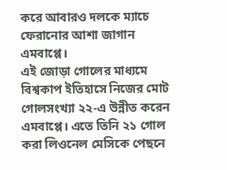করে আবারও দলকে ম্যাচে ফেরানোর আশা জাগান এমবাপ্পে।
এই জোড়া গোলের মাধ্যমে বিশ্বকাপ ইতিহাসে নিজের মোট গোলসংখ্যা ২২-এ উন্নীত করেন এমবাপ্পে। এতে তিনি ২১ গোল করা লিওনেল মেসিকে পেছনে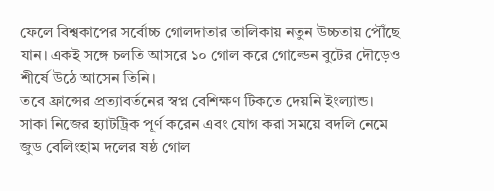ফেলে বিশ্বকাপের সর্বোচ্চ গোলদাতার তালিকায় নতুন উচ্চতায় পৌঁছে যান। একই সঙ্গে চলতি আসরে ১০ গোল করে গোল্ডেন বুটের দৌড়েও শীর্ষে উঠে আসেন তিনি।
তবে ফ্রান্সের প্রত্যাবর্তনের স্বপ্ন বেশিক্ষণ টিকতে দেয়নি ইংল্যান্ড। সাকা নিজের হ্যাটট্রিক পূর্ণ করেন এবং যোগ করা সময়ে বদলি নেমে জুড বেলিংহাম দলের ষষ্ঠ গোল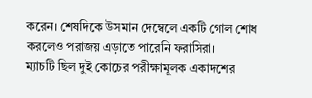করেন। শেষদিকে উসমান দেম্বেলে একটি গোল শোধ করলেও পরাজয় এড়াতে পারেনি ফরাসিরা।
ম্যাচটি ছিল দুই কোচের পরীক্ষামূলক একাদশের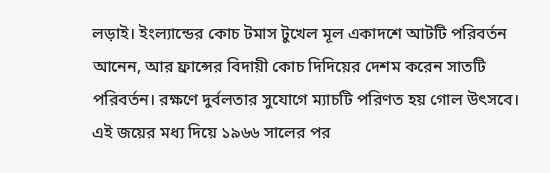লড়াই। ইংল্যান্ডের কোচ টমাস টুখেল মূল একাদশে আটটি পরিবর্তন আনেন, আর ফ্রান্সের বিদায়ী কোচ দিদিয়ের দেশম করেন সাতটি পরিবর্তন। রক্ষণে দুর্বলতার সুযোগে ম্যাচটি পরিণত হয় গোল উৎসবে।
এই জয়ের মধ্য দিয়ে ১৯৬৬ সালের পর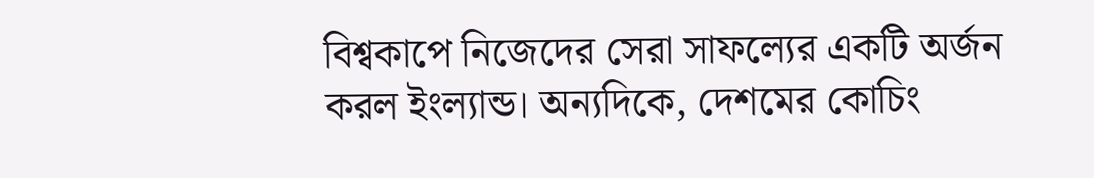বিশ্বকাপে নিজেদের সেরা সাফল্যের একটি অর্জন করল ইংল্যান্ড। অন্যদিকে, দেশমের কোচিং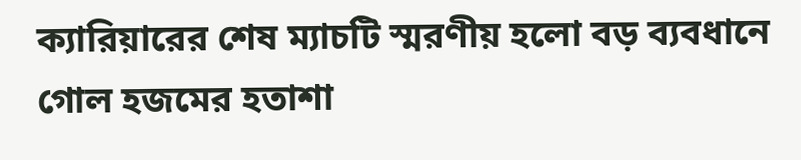ক্যারিয়ারের শেষ ম্যাচটি স্মরণীয় হলো বড় ব্যবধানে গোল হজমের হতাশা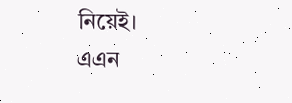নিয়েই।
এএন